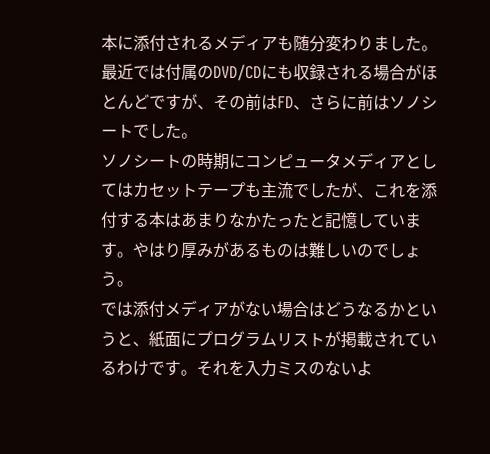本に添付されるメディアも随分変わりました。
最近では付属のDVD/CDにも収録される場合がほとんどですが、その前はFD、さらに前はソノシートでした。
ソノシートの時期にコンピュータメディアとしてはカセットテープも主流でしたが、これを添付する本はあまりなかたったと記憶しています。やはり厚みがあるものは難しいのでしょう。
では添付メディアがない場合はどうなるかというと、紙面にプログラムリストが掲載されているわけです。それを入力ミスのないよ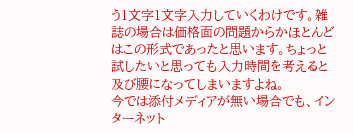う1文字1文字入力していくわけです。雑誌の場合は価格面の問題からかほとんどはこの形式であったと思います。ちょっと試したいと思っても入力時間を考えると及び腰になってしまいますよね。
今では添付メディアが無い場合でも、インターネット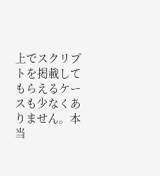上でスクリプトを掲載してもらえるケースも少なくありません。本当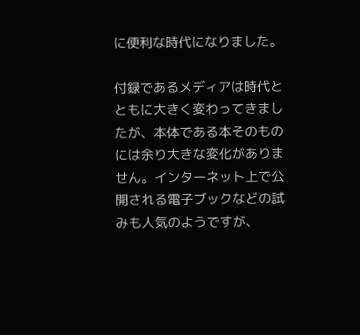に便利な時代になりました。

付録であるメディアは時代とともに大きく変わってきましたが、本体である本そのものには余り大きな変化がありません。インターネット上で公開される電子ブックなどの試みも人気のようですが、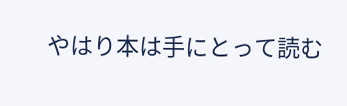やはり本は手にとって読む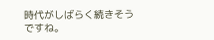時代がしばらく続きそうですね。